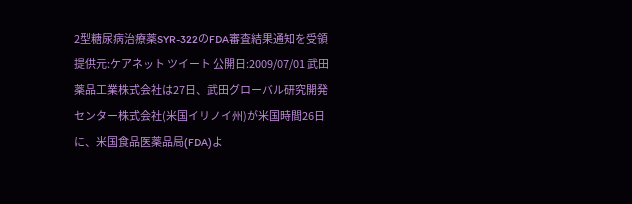2型糖尿病治療薬SYR-322のFDA審査結果通知を受領 提供元:ケアネット ツイート 公開日:2009/07/01 武田薬品工業株式会社は27日、武田グローバル研究開発センター株式会社(米国イリノイ州)が米国時間26日に、米国食品医薬品局(FDA)よ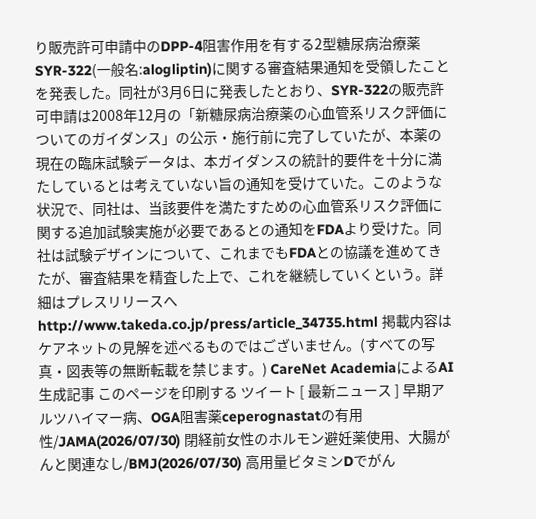り販売許可申請中のDPP-4阻害作用を有する2型糖尿病治療薬SYR-322(一般名:alogliptin)に関する審査結果通知を受領したことを発表した。同社が3月6日に発表したとおり、SYR-322の販売許可申請は2008年12月の「新糖尿病治療薬の心血管系リスク評価についてのガイダンス」の公示・施行前に完了していたが、本薬の現在の臨床試験データは、本ガイダンスの統計的要件を十分に満たしているとは考えていない旨の通知を受けていた。このような状況で、同社は、当該要件を満たすための心血管系リスク評価に関する追加試験実施が必要であるとの通知をFDAより受けた。同社は試験デザインについて、これまでもFDAとの協議を進めてきたが、審査結果を精査した上で、これを継続していくという。詳細はプレスリリースへhttp://www.takeda.co.jp/press/article_34735.html 掲載内容はケアネットの見解を述べるものではございません。(すべての写真・図表等の無断転載を禁じます。) CareNet AcademiaによるAI生成記事 このページを印刷する ツイート [ 最新ニュース ] 早期アルツハイマー病、OGA阻害薬ceperognastatの有用性/JAMA(2026/07/30) 閉経前女性のホルモン避妊薬使用、大腸がんと関連なし/BMJ(2026/07/30) 高用量ビタミンDでがん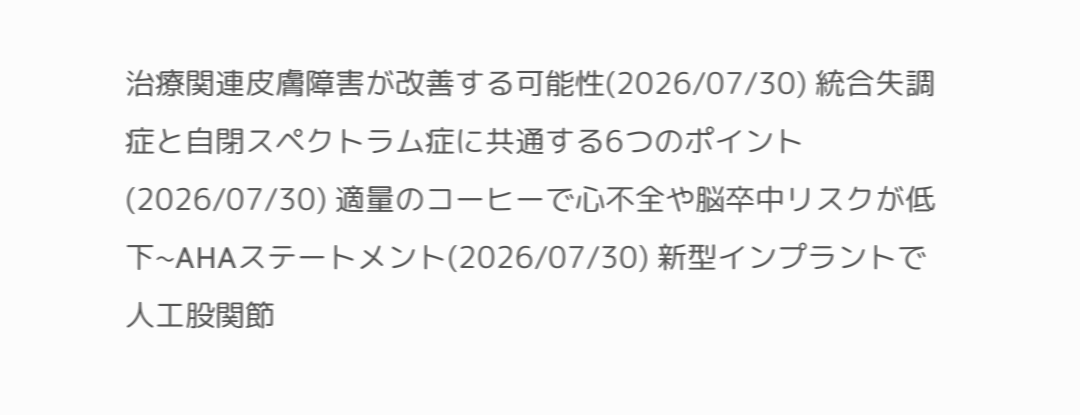治療関連皮膚障害が改善する可能性(2026/07/30) 統合失調症と自閉スペクトラム症に共通する6つのポイント(2026/07/30) 適量のコーヒーで心不全や脳卒中リスクが低下~AHAステートメント(2026/07/30) 新型インプラントで人工股関節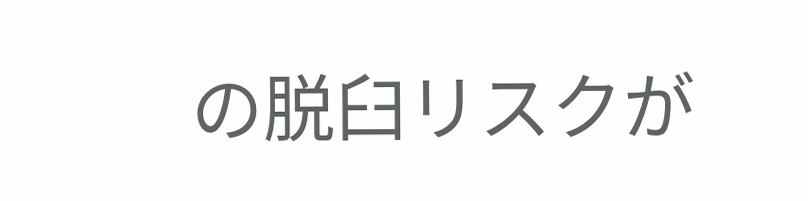の脱臼リスクが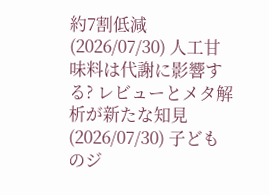約7割低減(2026/07/30) 人工甘味料は代謝に影響する? レビューとメタ解析が新たな知見(2026/07/30) 子どものジ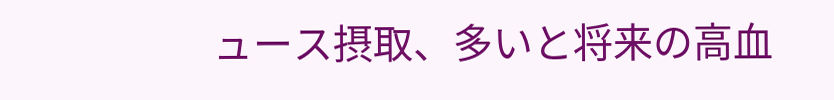ュース摂取、多いと将来の高血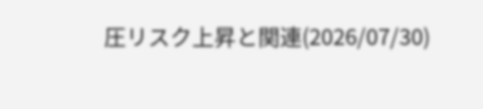圧リスク上昇と関連(2026/07/30)